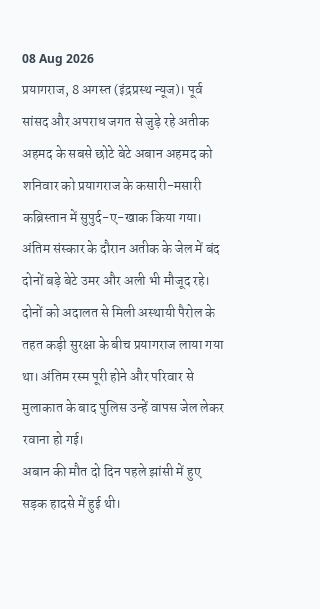08 Aug 2026
प्रयागराज, 8 अगस्त (इंद्रप्रस्थ न्यूज)। पूर्व सांसद और अपराध जगत से जुड़े रहे अतीक अहमद के सबसे छोटे बेटे अबान अहमद को शनिवार को प्रयागराज के कसारी-मसारी कब्रिस्तान में सुपुर्द-ए-खाक किया गया। अंतिम संस्कार के दौरान अतीक के जेल में बंद दोनों बड़े बेटे उमर और अली भी मौजूद रहे। दोनों को अदालत से मिली अस्थायी पैरोल के तहत कड़ी सुरक्षा के बीच प्रयागराज लाया गया था। अंतिम रस्म पूरी होने और परिवार से मुलाकात के बाद पुलिस उन्हें वापस जेल लेकर रवाना हो गई।
अबान की मौत दो दिन पहले झांसी में हुए सड़क हादसे में हुई थी।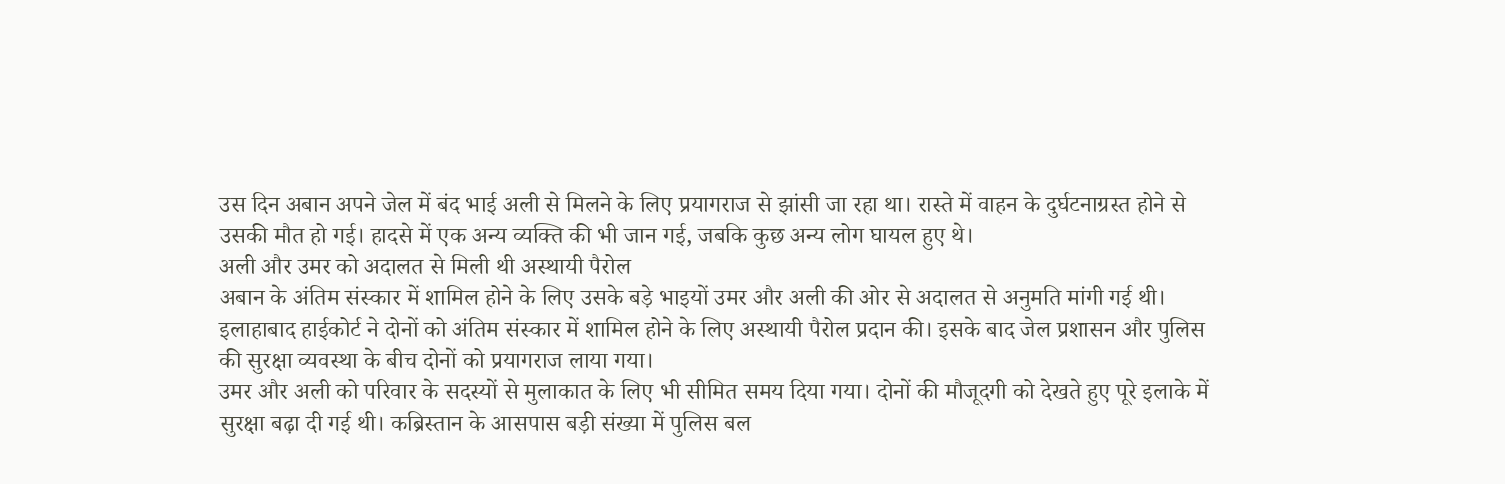उस दिन अबान अपने जेल में बंद भाई अली से मिलने के लिए प्रयागराज से झांसी जा रहा था। रास्ते में वाहन के दुर्घटनाग्रस्त होने से उसकी मौत हो गई। हादसे में एक अन्य व्यक्ति की भी जान गई, जबकि कुछ अन्य लोग घायल हुए थे।
अली और उमर को अदालत से मिली थी अस्थायी पैरोल
अबान के अंतिम संस्कार में शामिल होने के लिए उसके बड़े भाइयों उमर और अली की ओर से अदालत से अनुमति मांगी गई थी। इलाहाबाद हाईकोर्ट ने दोनों को अंतिम संस्कार में शामिल होने के लिए अस्थायी पैरोल प्रदान की। इसके बाद जेल प्रशासन और पुलिस की सुरक्षा व्यवस्था के बीच दोनों को प्रयागराज लाया गया।
उमर और अली को परिवार के सदस्यों से मुलाकात के लिए भी सीमित समय दिया गया। दोनों की मौजूदगी को देखते हुए पूरे इलाके में सुरक्षा बढ़ा दी गई थी। कब्रिस्तान के आसपास बड़ी संख्या में पुलिस बल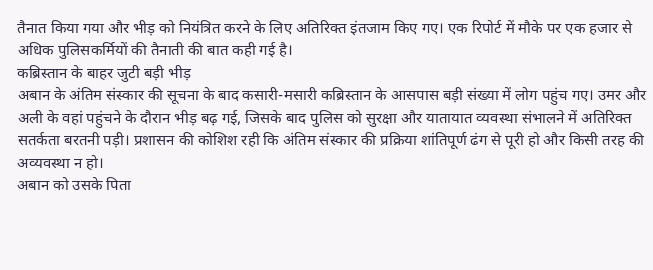तैनात किया गया और भीड़ को नियंत्रित करने के लिए अतिरिक्त इंतजाम किए गए। एक रिपोर्ट में मौके पर एक हजार से अधिक पुलिसकर्मियों की तैनाती की बात कही गई है।
कब्रिस्तान के बाहर जुटी बड़ी भीड़
अबान के अंतिम संस्कार की सूचना के बाद कसारी-मसारी कब्रिस्तान के आसपास बड़ी संख्या में लोग पहुंच गए। उमर और अली के वहां पहुंचने के दौरान भीड़ बढ़ गई, जिसके बाद पुलिस को सुरक्षा और यातायात व्यवस्था संभालने में अतिरिक्त सतर्कता बरतनी पड़ी। प्रशासन की कोशिश रही कि अंतिम संस्कार की प्रक्रिया शांतिपूर्ण ढंग से पूरी हो और किसी तरह की अव्यवस्था न हो।
अबान को उसके पिता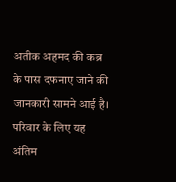अतीक अहमद की कब्र के पास दफनाए जाने की जानकारी सामने आई है। परिवार के लिए यह अंतिम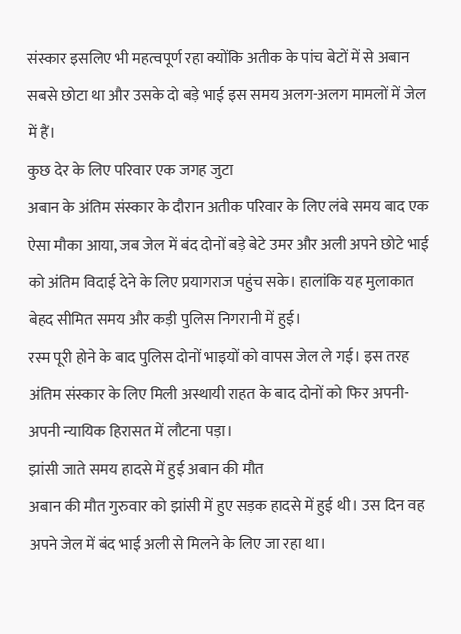संस्कार इसलिए भी महत्वपूर्ण रहा क्योंकि अतीक के पांच बेटों में से अबान सबसे छोटा था और उसके दो बड़े भाई इस समय अलग-अलग मामलों में जेल में हैं।
कुछ देर के लिए परिवार एक जगह जुटा
अबान के अंतिम संस्कार के दौरान अतीक परिवार के लिए लंबे समय बाद एक ऐसा मौका आया, जब जेल में बंद दोनों बड़े बेटे उमर और अली अपने छोटे भाई को अंतिम विदाई देने के लिए प्रयागराज पहुंच सके। हालांकि यह मुलाकात बेहद सीमित समय और कड़ी पुलिस निगरानी में हुई।
रस्म पूरी होने के बाद पुलिस दोनों भाइयों को वापस जेल ले गई। इस तरह अंतिम संस्कार के लिए मिली अस्थायी राहत के बाद दोनों को फिर अपनी-अपनी न्यायिक हिरासत में लौटना पड़ा।
झांसी जाते समय हादसे में हुई अबान की मौत
अबान की मौत गुरुवार को झांसी में हुए सड़क हादसे में हुई थी। उस दिन वह अपने जेल में बंद भाई अली से मिलने के लिए जा रहा था।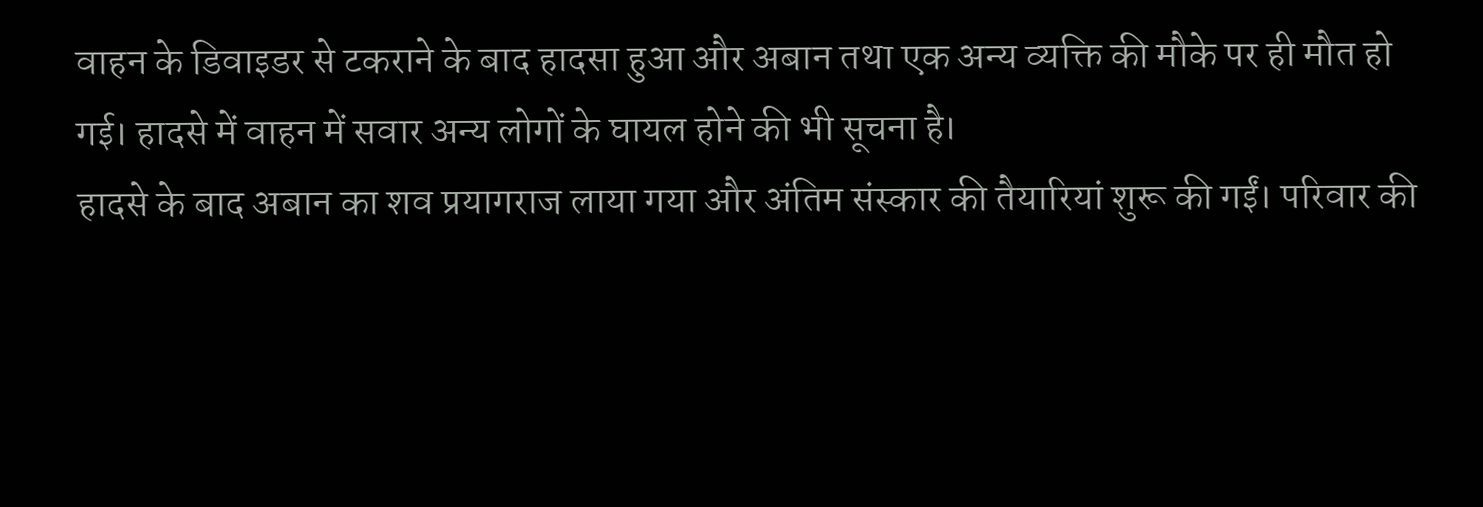वाहन के डिवाइडर से टकराने के बाद हादसा हुआ और अबान तथा एक अन्य व्यक्ति की मौके पर ही मौत हो गई। हादसे में वाहन में सवार अन्य लोगों के घायल होने की भी सूचना है।
हादसे के बाद अबान का शव प्रयागराज लाया गया और अंतिम संस्कार की तैयारियां शुरू की गईं। परिवार की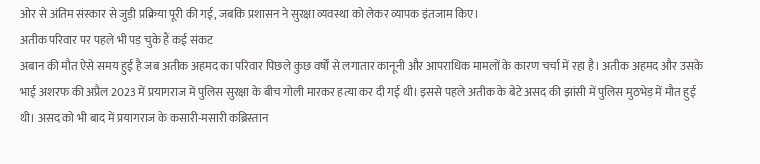ओर से अंतिम संस्कार से जुड़ी प्रक्रिया पूरी की गई, जबकि प्रशासन ने सुरक्षा व्यवस्था को लेकर व्यापक इंतजाम किए।
अतीक परिवार पर पहले भी पड़ चुके हैं कई संकट
अबान की मौत ऐसे समय हुई है जब अतीक अहमद का परिवार पिछले कुछ वर्षों से लगातार कानूनी और आपराधिक मामलों के कारण चर्चा में रहा है। अतीक अहमद और उसके भाई अशरफ की अप्रैल 2023 में प्रयागराज में पुलिस सुरक्षा के बीच गोली मारकर हत्या कर दी गई थी। इससे पहले अतीक के बेटे असद की झांसी में पुलिस मुठभेड़ में मौत हुई थी। असद को भी बाद में प्रयागराज के कसारी-मसारी कब्रिस्तान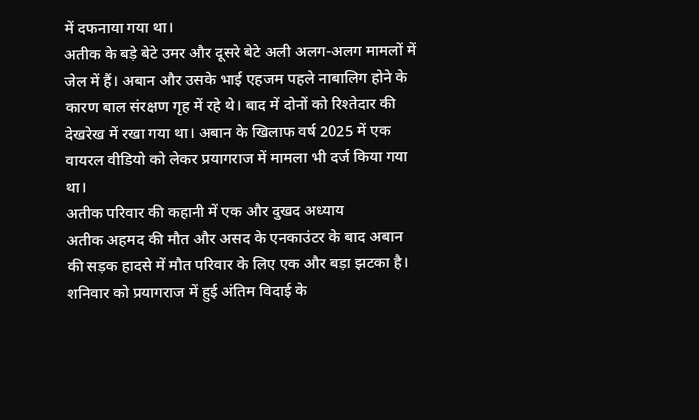में दफनाया गया था।
अतीक के बड़े बेटे उमर और दूसरे बेटे अली अलग-अलग मामलों में जेल में हैं। अबान और उसके भाई एहजम पहले नाबालिग होने के कारण बाल संरक्षण गृह में रहे थे। बाद में दोनों को रिश्तेदार की देखरेख में रखा गया था। अबान के खिलाफ वर्ष 2025 में एक वायरल वीडियो को लेकर प्रयागराज में मामला भी दर्ज किया गया था।
अतीक परिवार की कहानी में एक और दुखद अध्याय
अतीक अहमद की मौत और असद के एनकाउंटर के बाद अबान की सड़क हादसे में मौत परिवार के लिए एक और बड़ा झटका है। शनिवार को प्रयागराज में हुई अंतिम विदाई के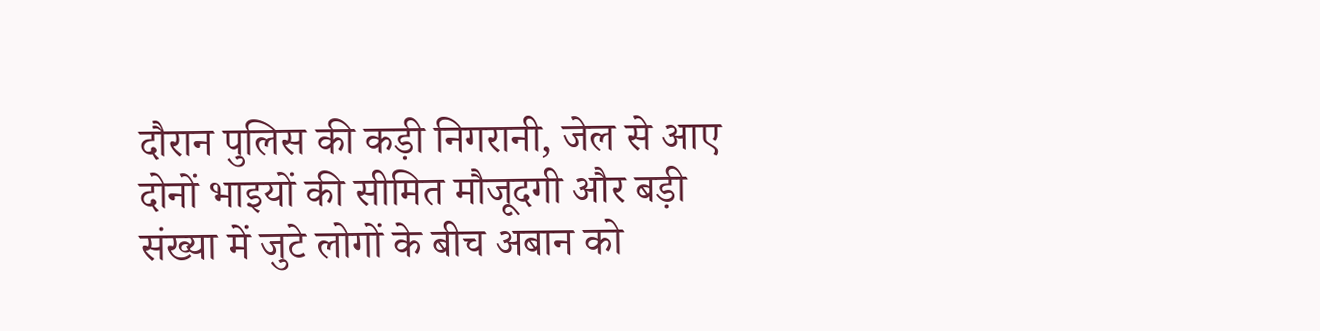दौरान पुलिस की कड़ी निगरानी, जेल से आए दोनों भाइयों की सीमित मौजूदगी और बड़ी संख्या में जुटे लोगों के बीच अबान को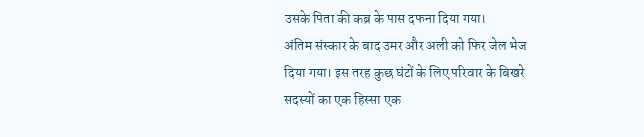उसके पिता की कब्र के पास दफना दिया गया।
अंतिम संस्कार के बाद उमर और अली को फिर जेल भेज दिया गया। इस तरह कुछ घंटों के लिए परिवार के बिखरे सदस्यों का एक हिस्सा एक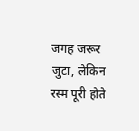जगह जरूर जुटा, लेकिन रस्म पूरी होते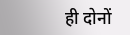ही दोनों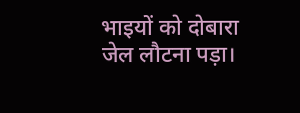भाइयों को दोबारा जेल लौटना पड़ा।